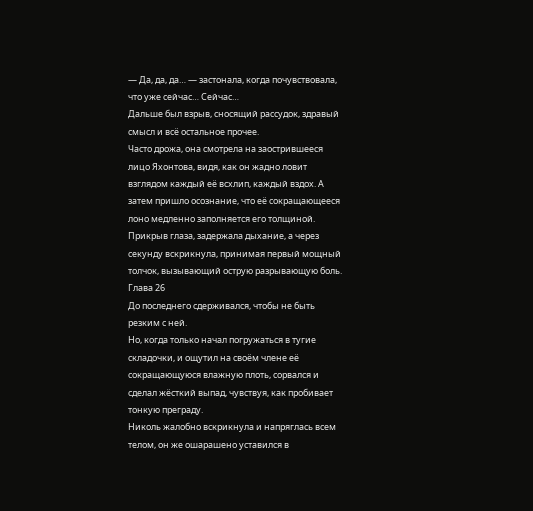— Да, да, да… — застонала, когда почувствовала, что уже сейчас… Сейчас…
Дальше был взрыв, сносящий рассудок, здравый смысл и всё остальное прочее.
Часто дрожа, она смотрела на заострившееся лицо Яхонтова, видя, как он жадно ловит взглядом каждый её всхлип, каждый вздох. А затем пришло осознание, что её сокращающееся лоно медленно заполняется его толщиной.
Прикрыв глаза, задержала дыхание, а через секунду вскрикнула, принимая первый мощный толчок, вызывающий острую разрывающую боль.
Глава 26
До последнего сдерживался, чтобы не быть резким с ней.
Но, когда только начал погружаться в тугие складочки, и ощутил на своём члене её сокращающуюся влажную плоть, сорвался и сделал жёсткий выпад, чувствуя, как пробивает тонкую преграду.
Николь жалобно вскрикнула и напряглась всем телом, он же ошарашено уставился в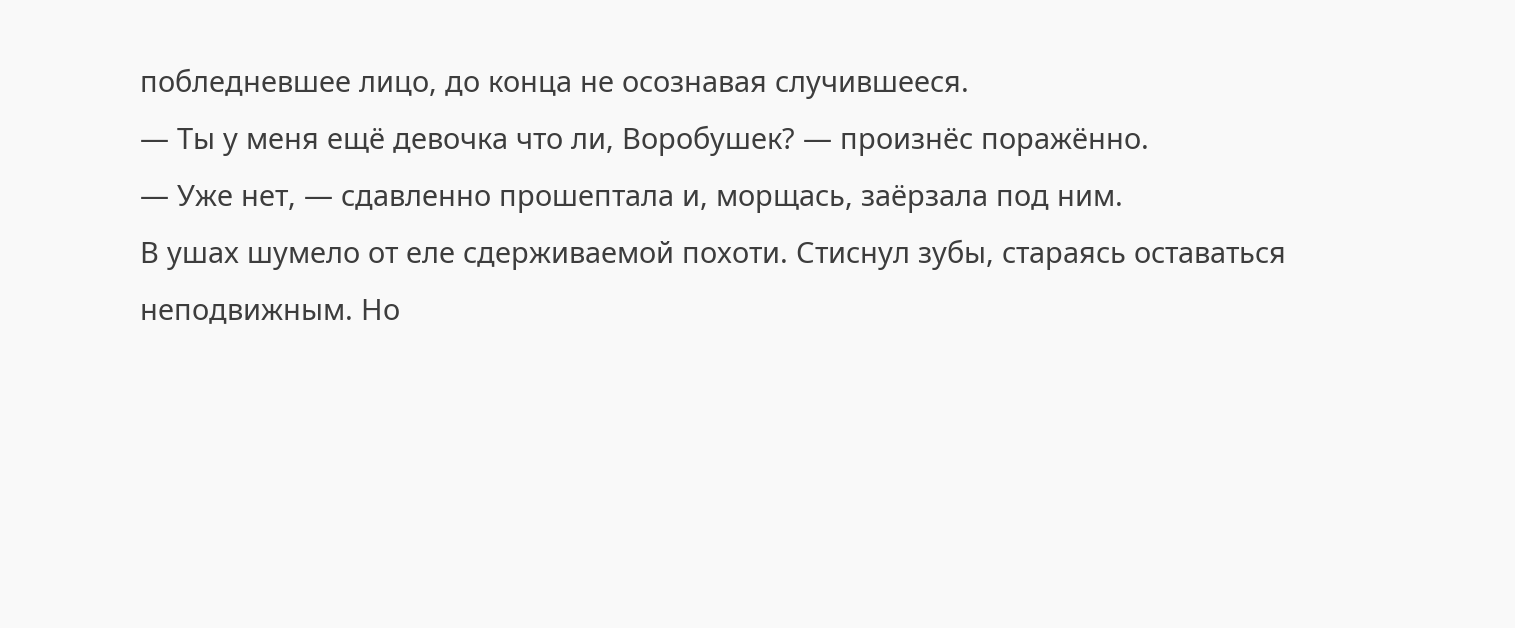побледневшее лицо, до конца не осознавая случившееся.
— Ты у меня ещё девочка что ли, Воробушек? — произнёс поражённо.
— Уже нет, — сдавленно прошептала и, морщась, заёрзала под ним.
В ушах шумело от еле сдерживаемой похоти. Стиснул зубы, стараясь оставаться неподвижным. Но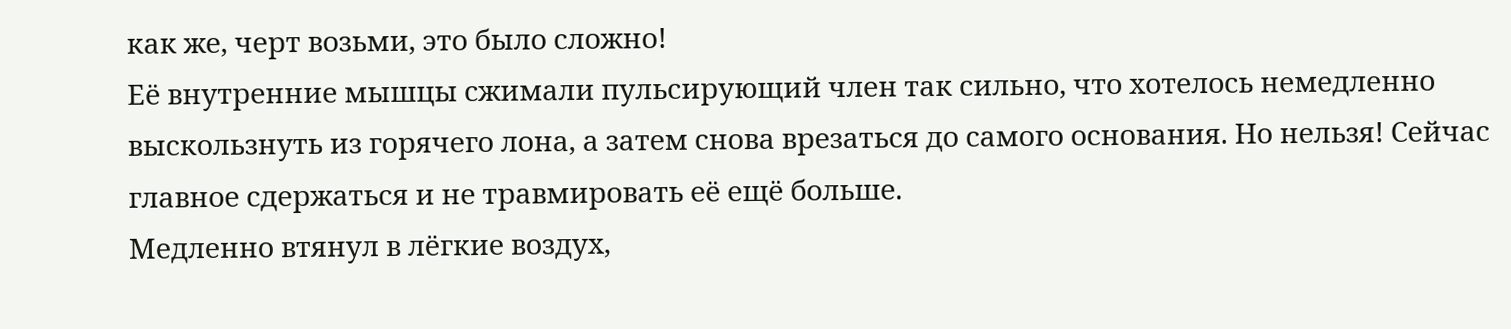как же, черт возьми, это было сложно!
Её внутренние мышцы сжимали пульсирующий член так сильно, что хотелось немедленно выскользнуть из горячего лона, а затем снова врезаться до самого основания. Но нельзя! Сейчас главное сдержаться и не травмировать её ещё больше.
Медленно втянул в лёгкие воздух,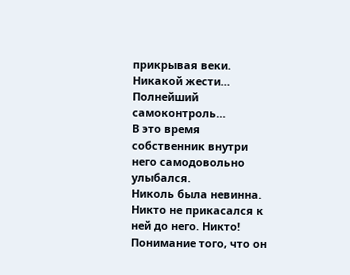прикрывая веки.
Никакой жести… Полнейший самоконтроль…
В это время собственник внутри него самодовольно улыбался.
Николь была невинна. Никто не прикасался к ней до него. Никто!
Понимание того, что он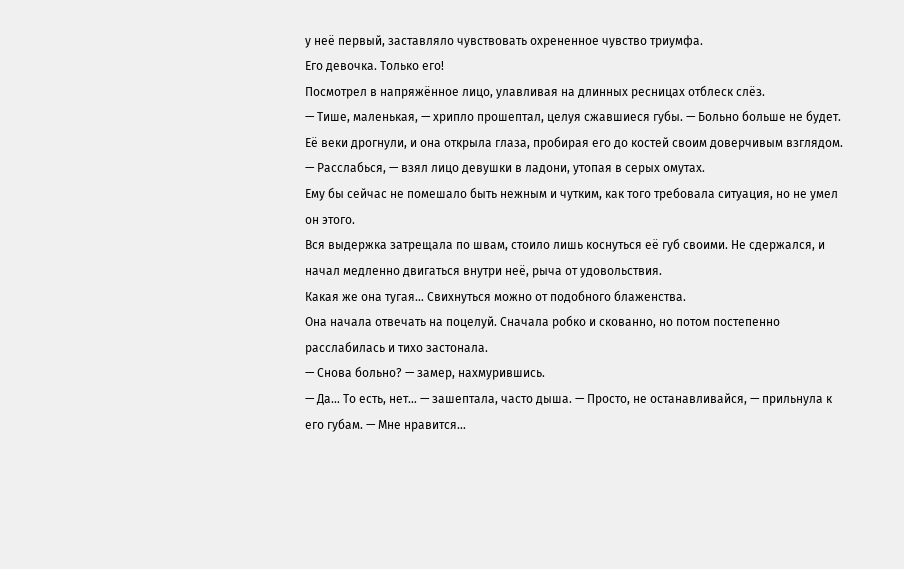у неё первый, заставляло чувствовать охрененное чувство триумфа.
Его девочка. Только его!
Посмотрел в напряжённое лицо, улавливая на длинных ресницах отблеск слёз.
— Тише, маленькая, — хрипло прошептал, целуя сжавшиеся губы. — Больно больше не будет.
Её веки дрогнули, и она открыла глаза, пробирая его до костей своим доверчивым взглядом.
— Расслабься, — взял лицо девушки в ладони, утопая в серых омутах.
Ему бы сейчас не помешало быть нежным и чутким, как того требовала ситуация, но не умел он этого.
Вся выдержка затрещала по швам, стоило лишь коснуться её губ своими. Не сдержался, и начал медленно двигаться внутри неё, рыча от удовольствия.
Какая же она тугая… Свихнуться можно от подобного блаженства.
Она начала отвечать на поцелуй. Сначала робко и скованно, но потом постепенно расслабилась и тихо застонала.
— Снова больно? — замер, нахмурившись.
— Да… То есть, нет… — зашептала, часто дыша. — Просто, не останавливайся, — прильнула к его губам. — Мне нравится…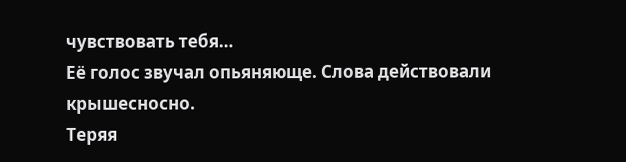чувствовать тебя…
Её голос звучал опьяняюще. Слова действовали крышесносно.
Теряя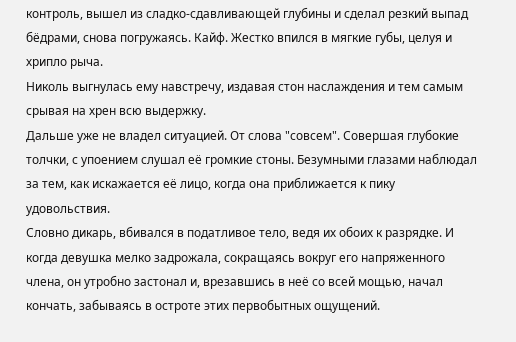контроль, вышел из сладко-сдавливающей глубины и сделал резкий выпад бёдрами, снова погружаясь. Кайф. Жестко впился в мягкие губы, целуя и хрипло рыча.
Николь выгнулась ему навстречу, издавая стон наслаждения и тем самым срывая на хрен всю выдержку.
Дальше уже не владел ситуацией. От слова "совсем". Совершая глубокие толчки, с упоением слушал её громкие стоны. Безумными глазами наблюдал за тем, как искажается её лицо, когда она приближается к пику удовольствия.
Словно дикарь, вбивался в податливое тело, ведя их обоих к разрядке. И когда девушка мелко задрожала, сокращаясь вокруг его напряженного члена, он утробно застонал и, врезавшись в неё со всей мощью, начал кончать, забываясь в остроте этих первобытных ощущений.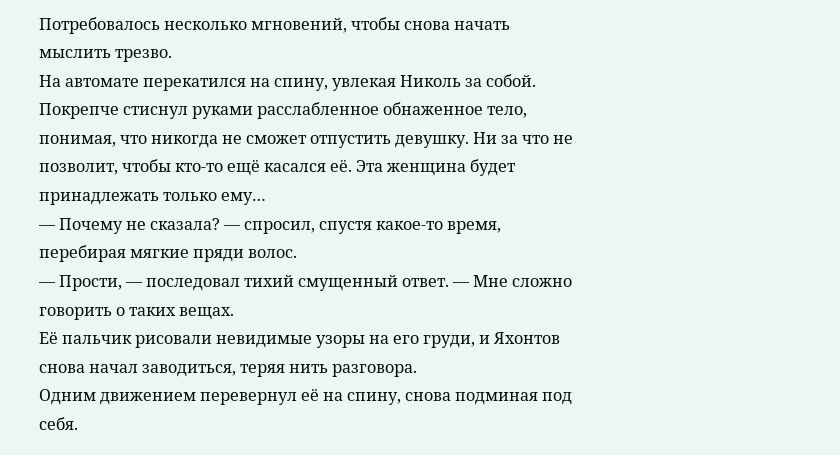Потребовалось несколько мгновений, чтобы снова начать мыслить трезво.
На автомате перекатился на спину, увлекая Николь за собой.
Покрепче стиснул руками расслабленное обнаженное тело, понимая, что никогда не сможет отпустить девушку. Ни за что не позволит, чтобы кто-то ещё касался её. Эта женщина будет принадлежать только ему…
— Почему не сказала? — спросил, спустя какое-то время, перебирая мягкие пряди волос.
— Прости, — последовал тихий смущенный ответ. — Мне сложно говорить о таких вещах.
Её пальчик рисовали невидимые узоры на его груди, и Яхонтов снова начал заводиться, теряя нить разговора.
Одним движением перевернул её на спину, снова подминая под себя.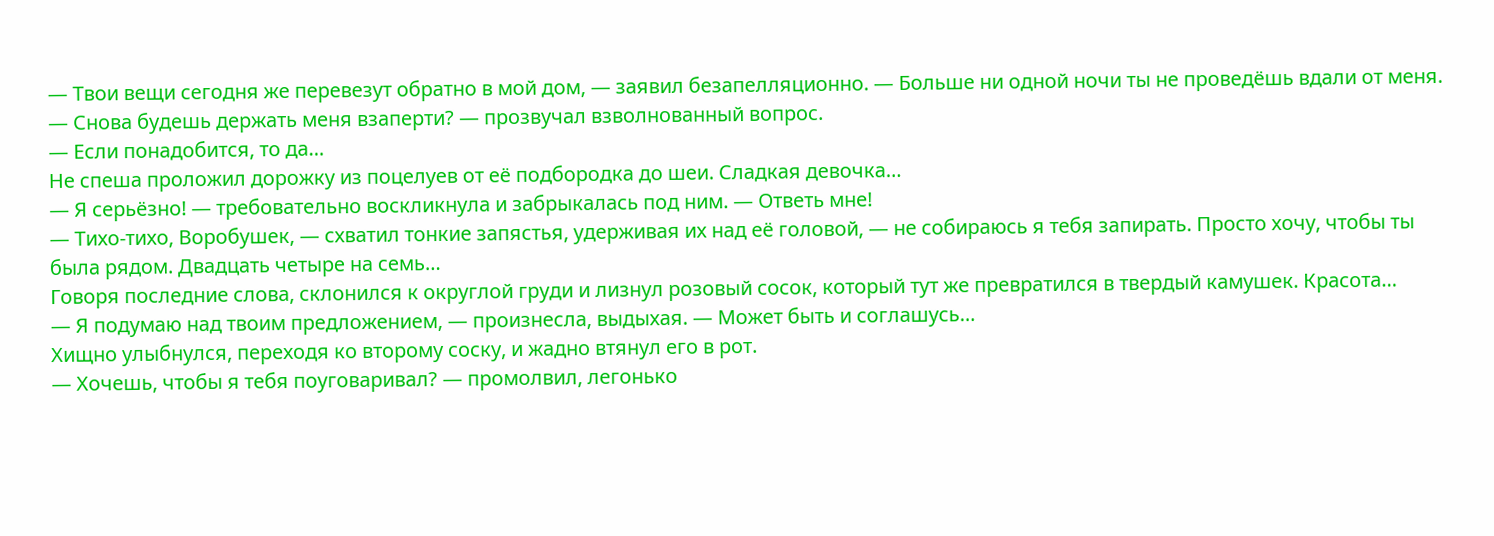— Твои вещи сегодня же перевезут обратно в мой дом, — заявил безапелляционно. — Больше ни одной ночи ты не проведёшь вдали от меня.
— Снова будешь держать меня взаперти? — прозвучал взволнованный вопрос.
— Если понадобится, то да…
Не спеша проложил дорожку из поцелуев от её подбородка до шеи. Сладкая девочка…
— Я серьёзно! — требовательно воскликнула и забрыкалась под ним. — Ответь мне!
— Тихо-тихо, Воробушек, — схватил тонкие запястья, удерживая их над её головой, — не собираюсь я тебя запирать. Просто хочу, чтобы ты была рядом. Двадцать четыре на семь…
Говоря последние слова, склонился к округлой груди и лизнул розовый сосок, который тут же превратился в твердый камушек. Красота…
— Я подумаю над твоим предложением, — произнесла, выдыхая. — Может быть и соглашусь…
Хищно улыбнулся, переходя ко второму соску, и жадно втянул его в рот.
— Хочешь, чтобы я тебя поуговаривал? — промолвил, легонько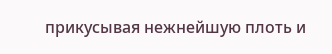прикусывая нежнейшую плоть и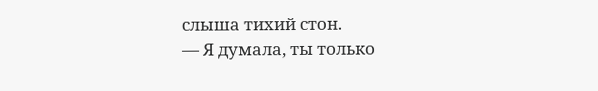слыша тихий стон.
— Я думала, ты только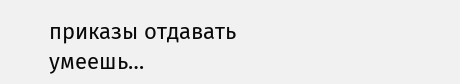приказы отдавать умеешь…